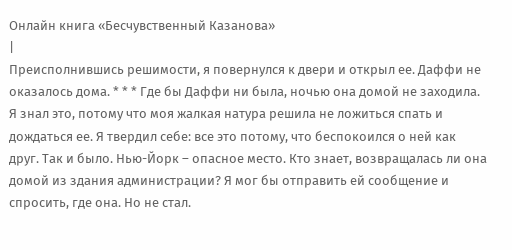Онлайн книга «Бесчувственный Казанова»
|
Преисполнившись решимости, я повернулся к двери и открыл ее. Даффи не оказалось дома. * * * Где бы Даффи ни была, ночью она домой не заходила. Я знал это, потому что моя жалкая натура решила не ложиться спать и дождаться ее. Я твердил себе: все это потому, что беспокоился о ней как друг. Так и было. Нью-Йорк – опасное место. Кто знает, возвращалась ли она домой из здания администрации? Я мог бы отправить ей сообщение и спросить, где она. Но не стал.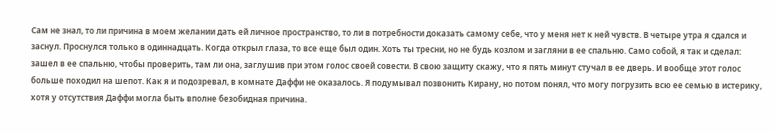Сам не знал, то ли причина в моем желании дать ей личное пространство, то ли в потребности доказать самому себе, что у меня нет к ней чувств. В четыре утра я сдался и заснул. Проснулся только в одиннадцать. Когда открыл глаза, то все еще был один. Хоть ты тресни, но не будь козлом и загляни в ее спальню. Само собой, я так и сделал: зашел в ее спальню, чтобы проверить, там ли она, заглушив при этом голос своей совести. В свою защиту скажу, что я пять минут стучал в ее дверь. И вообще этот голос больше походил на шепот. Как я и подозревал, в комнате Даффи не оказалось. Я подумывал позвонить Кирану, но потом понял, что могу погрузить всю ее семью в истерику, хотя у отсутствия Даффи могла быть вполне безобидная причина.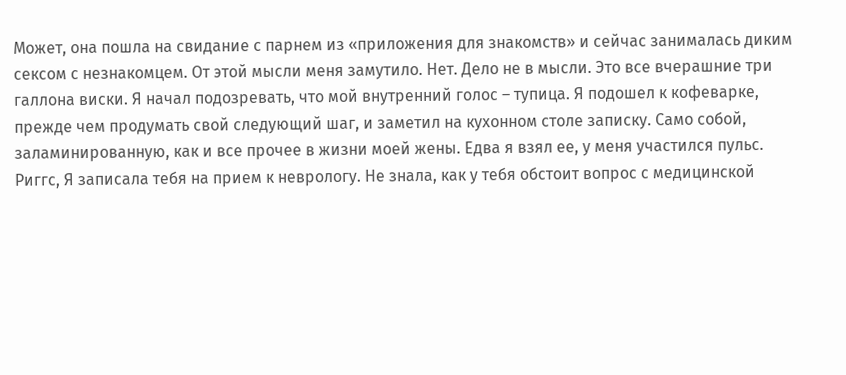Может, она пошла на свидание с парнем из «приложения для знакомств» и сейчас занималась диким сексом с незнакомцем. От этой мысли меня замутило. Нет. Дело не в мысли. Это все вчерашние три галлона виски. Я начал подозревать, что мой внутренний голос – тупица. Я подошел к кофеварке, прежде чем продумать свой следующий шаг, и заметил на кухонном столе записку. Само собой, заламинированную, как и все прочее в жизни моей жены. Едва я взял ее, у меня участился пульс. Риггс, Я записала тебя на прием к неврологу. Не знала, как у тебя обстоит вопрос с медицинской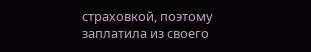страховкой, поэтому заплатила из своего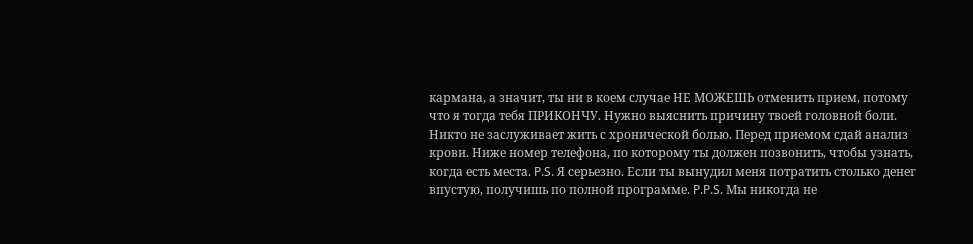кармана, а значит, ты ни в коем случае НЕ МОЖЕШЬ отменить прием, потому что я тогда тебя ПРИКОНЧУ. Нужно выяснить причину твоей головной боли. Никто не заслуживает жить с хронической болью. Перед приемом сдай анализ крови. Ниже номер телефона, по которому ты должен позвонить, чтобы узнать, когда есть места. P.S. Я серьезно. Если ты вынудил меня потратить столько денег впустую, получишь по полной программе. P.P.S. Мы никогда не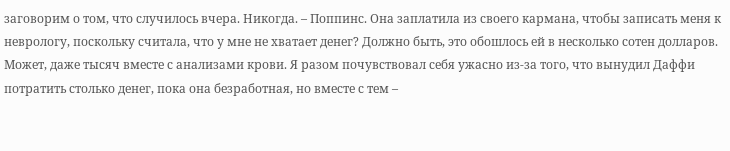заговорим о том, что случилось вчера. Никогда. – Поппинс. Она заплатила из своего кармана, чтобы записать меня к неврологу, поскольку считала, что у мне не хватает денег? Должно быть, это обошлось ей в несколько сотен долларов. Может, даже тысяч вместе с анализами крови. Я разом почувствовал себя ужасно из-за того, что вынудил Даффи потратить столько денег, пока она безработная, но вместе с тем –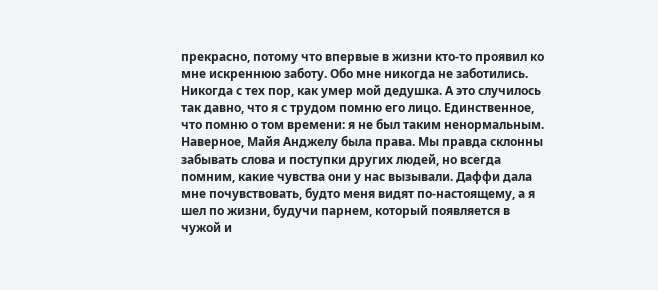прекрасно, потому что впервые в жизни кто-то проявил ко мне искреннюю заботу. Обо мне никогда не заботились. Никогда с тех пор, как умер мой дедушка. А это случилось так давно, что я с трудом помню его лицо. Единственное, что помню о том времени: я не был таким ненормальным. Наверное, Майя Анджелу была права. Мы правда склонны забывать слова и поступки других людей, но всегда помним, какие чувства они у нас вызывали. Даффи дала мне почувствовать, будто меня видят по-настоящему, а я шел по жизни, будучи парнем, который появляется в чужой и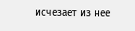исчезает из нее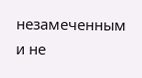незамеченным и не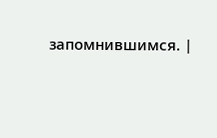запомнившимся. |